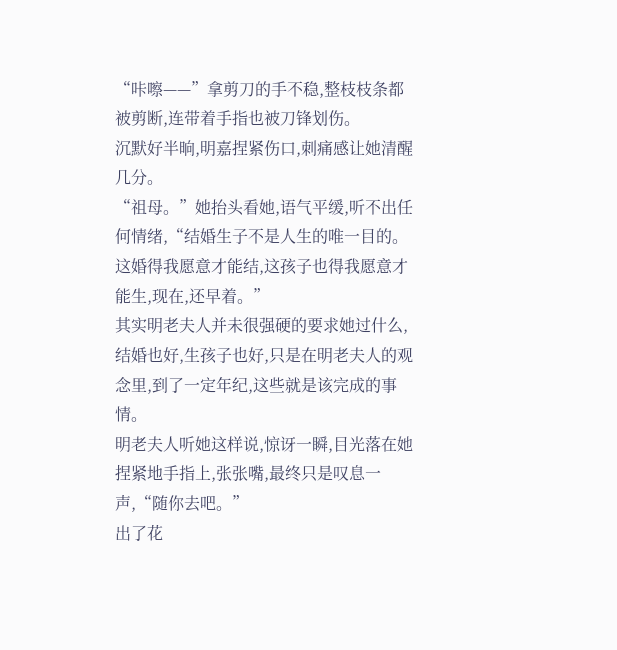“咔嚓——”拿剪刀的手不稳,整枝枝条都被剪断,连带着手指也被刀锋划伤。
沉默好半晌,明嘉捏紧伤口,刺痛感让她清醒几分。
“祖母。”她抬头看她,语气平缓,听不出任何情绪,“结婚生子不是人生的唯一目的。这婚得我愿意才能结,这孩子也得我愿意才能生,现在,还早着。”
其实明老夫人并未很强硬的要求她过什么,结婚也好,生孩子也好,只是在明老夫人的观念里,到了一定年纪,这些就是该完成的事情。
明老夫人听她这样说,惊讶一瞬,目光落在她捏紧地手指上,张张嘴,最终只是叹息一声,“随你去吧。”
出了花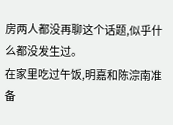房两人都没再聊这个话题,似乎什么都没发生过。
在家里吃过午饭,明嘉和陈淙南准备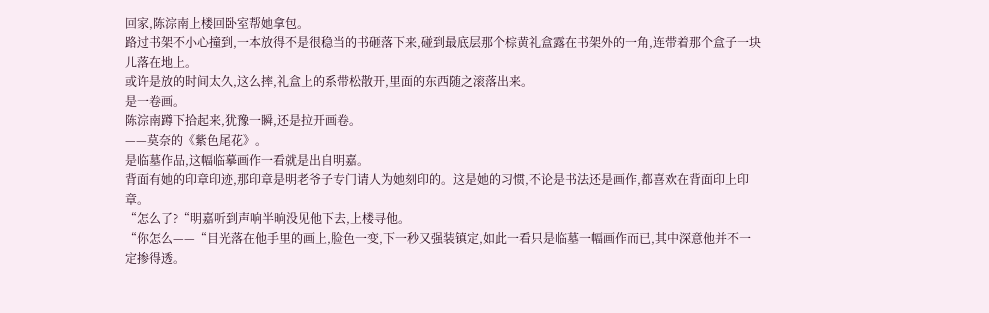回家,陈淙南上楼回卧室帮她拿包。
路过书架不小心撞到,一本放得不是很稳当的书砸落下来,碰到最底层那个棕黄礼盒露在书架外的一角,连带着那个盒子一块儿落在地上。
或许是放的时间太久,这么摔,礼盒上的系带松散开,里面的东西随之滚落出来。
是一卷画。
陈淙南蹲下拾起来,犹豫一瞬,还是拉开画卷。
——莫奈的《紫色尾花》。
是临墓作品,这幅临摹画作一看就是出自明嘉。
背面有她的印章印迹,那印章是明老爷子专门请人为她刻印的。这是她的习惯,不论是书法还是画作,都喜欢在背面印上印章。
“怎么了?“明嘉听到声响半晌没见他下去,上楼寻他。
“你怎么——“目光落在他手里的画上,脸色一变,下一秒又强装镇定,如此一看只是临墓一幅画作而已,其中深意他并不一定掺得透。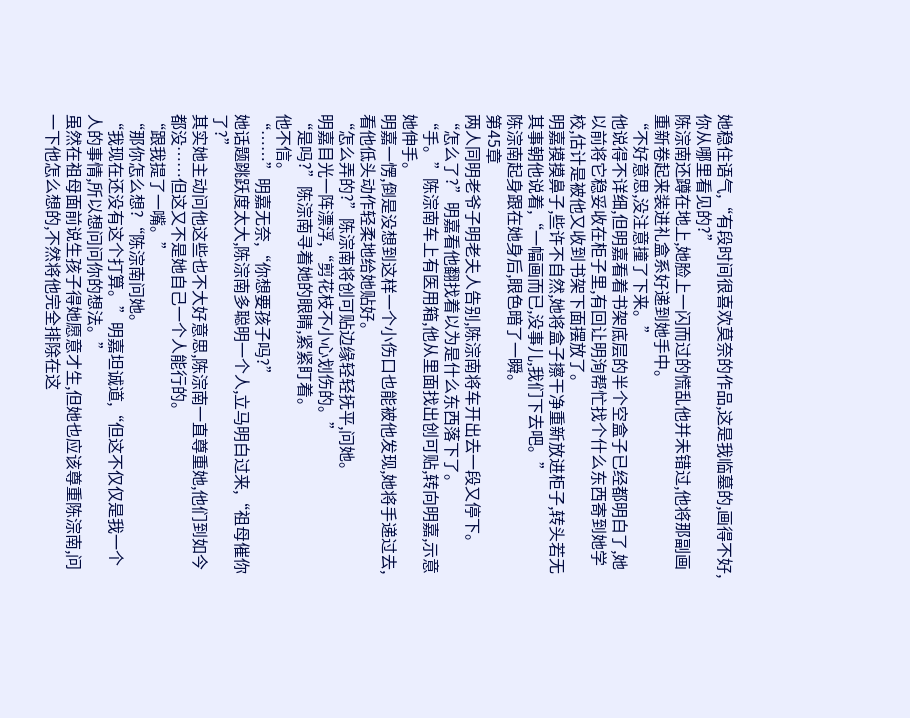她稳住语气,“有段时间很喜欢莫奈的作品,这是我临墓的,画得不好,你从哪里看见的?”
陈淙南还蹲在地上,她脸上一闪而过的慌乱他并未错过,他将那副画重新卷起来装进礼盒系好递到她手中。
“不好意思,没注意撞了下来。”
他说得不详细,但明嘉看着书架底层的半个空盒子已经都明白了,她以前将它稳妥收在柜子里,有回让明洵帮忙找个什么东西寄到她学校,估计是被他又收到书架下面摆放了。
明嘉摸摸鼻子,些许不自然,她将盒子擦干净重新放进柜子,转头若无其事朝他说着,“一幅画而已,没事儿,我们下去吧。”
陈淙南起身跟在她身后,眼色暗了一瞬。
第45章
两人同明老爷子明老夫人告别,陈淙南将车开出去一段又停下。
“怎么了?”明嘉看他翻找着以为是什么东西落下了。
“手。”陈淙南车上有医用箱,他从里面找出创可贴,转向明嘉,示意她伸手。
明嘉一愣,倒是没想到这样一个小伤口也能被他发现,她将手递过去,看他低头动作轻柔地给她贴好。
“怎么弄的?”陈淙南将创可贴边缘轻轻抚平,问她。
明嘉目光一阵漂浮,“剪花枝不小心划伤的。”
“是吗?”陈淙南寻着她的眼睛,紧紧盯着。
他不信。
“……”明嘉无奈,“你想要孩子吗?”
她话题跳跃度太大,陈淙南多聪明一个人,立马明白过来,“祖母催你了?”
其实她主动问他这些也不大好意思,陈淙南一直尊重她,他们到如今都没……但这又不是她自己一个人能行的。
“跟我提了一嘴。”
“那你怎么想?“陈淙南问她。
“我现在还没有这个打算。”明嘉坦诚道,“但这不仅仅是我一个人的事情,所以想问问你的想法。”
虽然在祖母面前说生孩子得她愿意才生,但她也应该尊重陈淙南,问一下他怎么想的,不然将他完全排除在这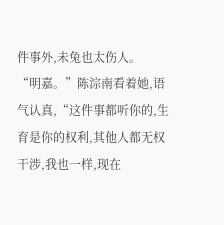件事外,未兔也太伤人。
“明嘉。”陈淙南看着她,语气认真,“这件事都听你的,生育是你的权利,其他人都无权干涉,我也一样,现在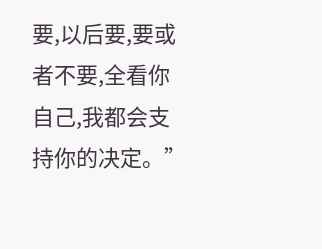要,以后要,要或者不要,全看你自己,我都会支持你的决定。”